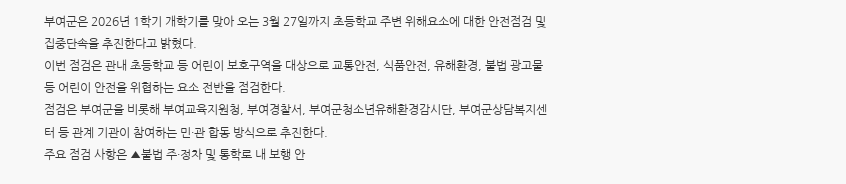부여군은 2026년 1학기 개학기를 맞아 오는 3월 27일까지 초등학교 주변 위해요소에 대한 안전점검 및 집중단속을 추진한다고 밝혔다.
이번 점검은 관내 초등학교 등 어린이 보호구역을 대상으로 교통안전, 식품안전, 유해환경, 불법 광고물 등 어린이 안전을 위협하는 요소 전반을 점검한다.
점검은 부여군을 비롯해 부여교육지원청, 부여경찰서, 부여군청소년유해환경감시단, 부여군상담복지센터 등 관계 기관이 참여하는 민·관 합동 방식으로 추진한다.
주요 점검 사항은 ▲불법 주·정차 및 통학로 내 보행 안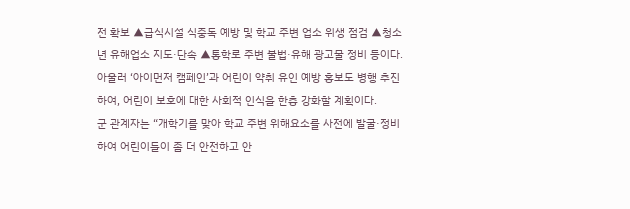전 확보 ▲급식시설 식중독 예방 및 학교 주변 업소 위생 점검 ▲청소년 유해업소 지도·단속 ▲통학로 주변 불법·유해 광고물 정비 등이다.
아울러 ‘아이먼저 캠페인’과 어린이 약취 유인 예방 홍보도 병행 추진하여, 어린이 보호에 대한 사회적 인식을 한층 강화할 계획이다.
군 관계자는 “개학기를 맞아 학교 주변 위해요소를 사전에 발굴·정비하여 어린이들이 좀 더 안전하고 안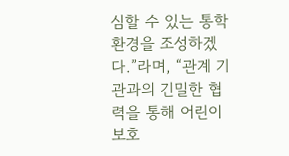심할 수 있는 통학환경을 조성하겠다.”라며, “관계 기관과의 긴밀한 협력을 통해 어린이 보호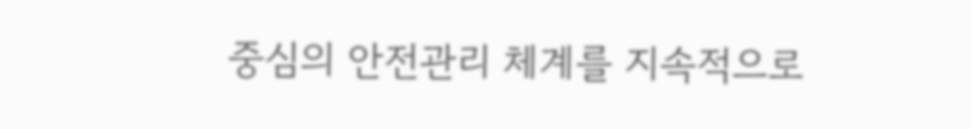중심의 안전관리 체계를 지속적으로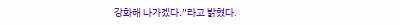강화해 나가겠다.”라고 밝혔다.